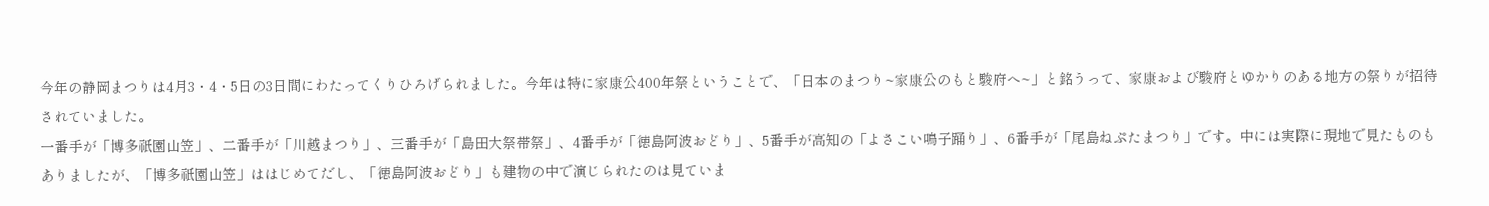今年の静岡まつりは4月3・4・5日の3日間にわたってくりひろげられました。今年は特に家康公400年祭ということで、「日本のまつり~家康公のもと駿府へ~」と銘うって、家康および駿府とゆかりのある地方の祭りが招待されていました。
一番手が「博多祇園山笠」、二番手が「川越まつり」、三番手が「島田大祭帯祭」、4番手が「徳島阿波おどり」、5番手が高知の「よさこい鳴子踊り」、6番手が「尾島ねぷたまつり」です。中には実際に現地で見たものもありましたが、「博多祇園山笠」ははじめてだし、「徳島阿波おどり」も建物の中で演じられたのは見ていま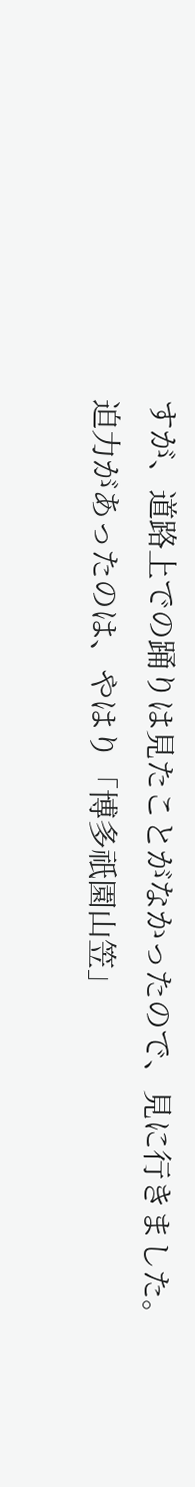すが、道路上での踊りは見たことがなかったので、見に行きました。
迫力があったのは、やはり「博多祇園山笠」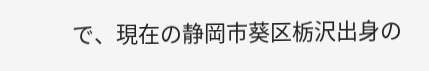で、現在の静岡市葵区栃沢出身の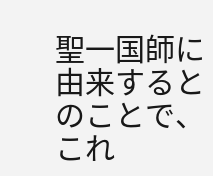聖一国師に由来するとのことで、これ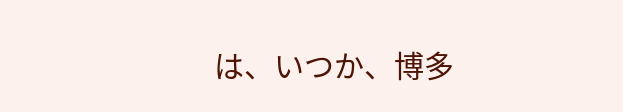は、いつか、博多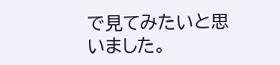で見てみたいと思いました。